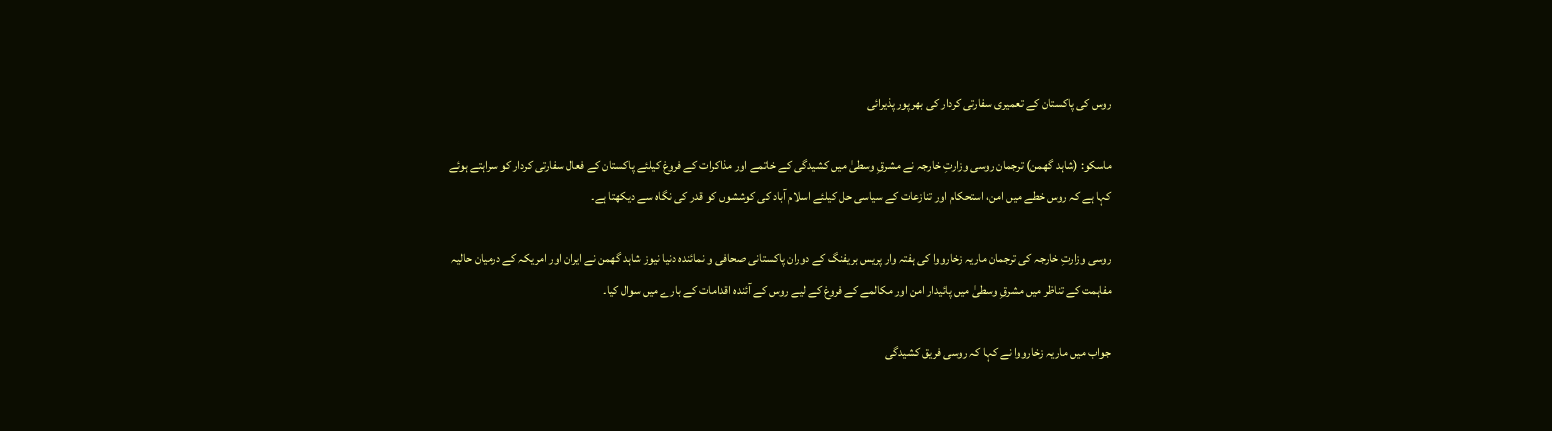روس کی پاکستان کے تعمیری سفارتی کردار کی بھرپور پذیرائی

ماسکو: (شاہد گھمن) ترجمان روسی وزارتِ خارجہ نے مشرقِ وسطیٰ میں کشیدگی کے خاتمے اور مذاکرات کے فروغ کیلئے پاکستان کے فعال سفارتی کردار کو سراہتے ہوئے کہا ہے کہ روس خطے میں امن، استحکام اور تنازعات کے سیاسی حل کیلئے اسلام آباد کی کوششوں کو قدر کی نگاہ سے دیکھتا ہے۔

روسی وزارتِ خارجہ کی ترجمان ماریہ زخارووا کی ہفتہ وار پریس بریفنگ کے دوران پاکستانی صحافی و نمائندہ دنیا نیوز شاہد گھمن نے ایران اور امریکہ کے درمیان حالیہ مفاہمت کے تناظر میں مشرقِ وسطیٰ میں پائیدار امن اور مکالمے کے فروغ کے لیے روس کے آئندہ اقدامات کے بارے میں سوال کیا۔

جواب میں ماریہ زخارووا نے کہا کہ روسی فریق کشیدگی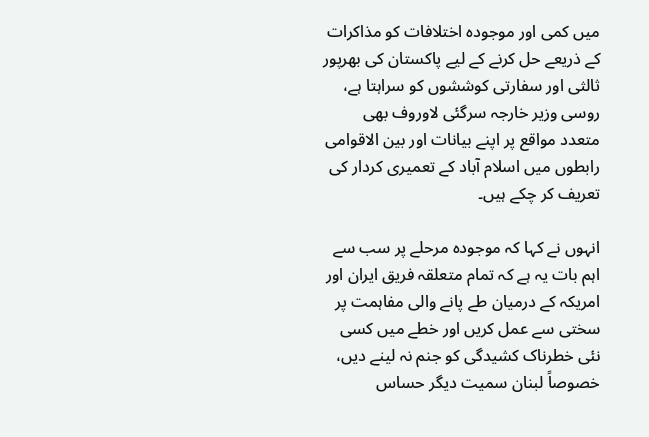میں کمی اور موجودہ اختلافات کو مذاکرات کے ذریعے حل کرنے کے لیے پاکستان کی بھرپور ثالثی اور سفارتی کوششوں کو سراہتا ہے، روسی وزیر خارجہ سرگئی لاوروف بھی متعدد مواقع پر اپنے بیانات اور بین الاقوامی رابطوں میں اسلام آباد کے تعمیری کردار کی تعریف کر چکے ہیں۔

انہوں نے کہا کہ موجودہ مرحلے پر سب سے اہم بات یہ ہے کہ تمام متعلقہ فریق ایران اور امریکہ کے درمیان طے پانے والی مفاہمت پر سختی سے عمل کریں اور خطے میں کسی نئی خطرناک کشیدگی کو جنم نہ لینے دیں، خصوصاً لبنان سمیت دیگر حساس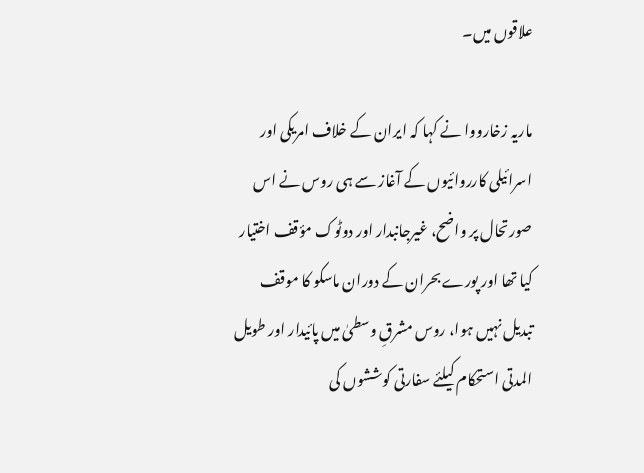علاقوں میں۔

ماریہ زخارووا نے کہا کہ ایران کے خلاف امریکی اور اسرائیلی کارروائیوں کے آغاز سے ہی روس نے اس صورتحال پر واضح، غیرجانبدار اور دوٹوک مؤقف اختیار کیا تھا اور پورے بحران کے دوران ماسکو کا موقف تبدیل نہیں ہوا، روس مشرقِ وسطیٰ میں پائیدار اور طویل المدتی استحکام کیلئے سفارتی کوششوں کی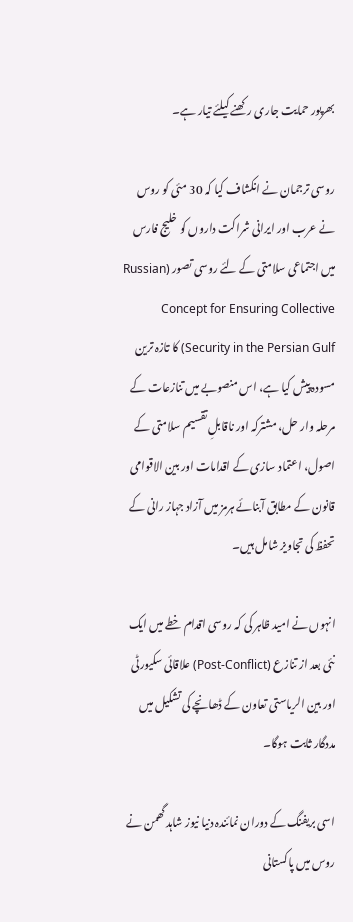بھرپور حمایت جاری رکھنے کیلئے تیار ہے۔

روسی ترجمان نے انکشاف کیا کہ 30 مئی کو روس نے عرب اور ایرانی شراکت داروں کو خلیج فارس میں اجتماعی سلامتی کے لئے روسی تصور (Russian Concept for Ensuring Collective Security in the Persian Gulf) کا تازہ ترین مسودہ پیش کیا ہے، اس منصوبے میں تنازعات کے مرحلہ وار حل، مشترکہ اور ناقابلِ تقسیم سلامتی کے اصول، اعتماد سازی کے اقدامات اور بین الاقوامی قانون کے مطابق آبنائے ہرمز میں آزاد جہاز رانی کے تحفظ کی تجاویز شامل ہیں۔

انہوں نے امید ظاہر کی کہ روسی اقدام خطے میں ایک نئی بعد از تنازع (Post-Conflict) علاقائی سکیورٹی اور بین الریاستی تعاون کے ڈھانچے کی تشکیل میں مددگار ثابت ہوگا۔

اسی بریفنگ کے دوران نمائندہ دنیا نیوز شاہد گھمن نے روس میں پاکستانی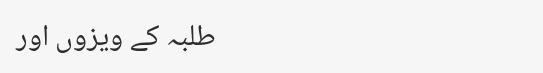طلبہ کے ویزوں اور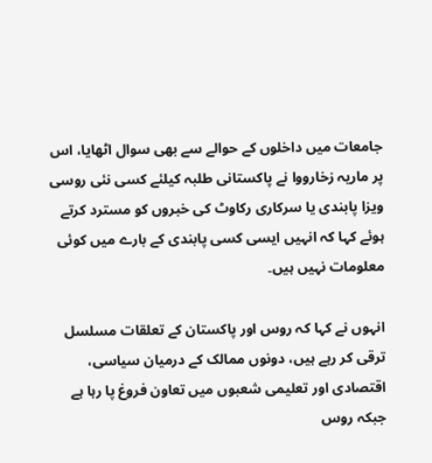جامعات میں داخلوں کے حوالے سے بھی سوال اٹھایا، اس پر ماریہ زخارووا نے پاکستانی طلبہ کیلئے کسی نئی روسی ویزا پابندی یا سرکاری رکاوٹ کی خبروں کو مسترد کرتے ہوئے کہا کہ انہیں ایسی کسی پابندی کے بارے میں کوئی معلومات نہیں ہیں۔

انہوں نے کہا کہ روس اور پاکستان کے تعلقات مسلسل ترقی کر رہے ہیں، دونوں ممالک کے درمیان سیاسی، اقتصادی اور تعلیمی شعبوں میں تعاون فروغ پا رہا ہے جبکہ روس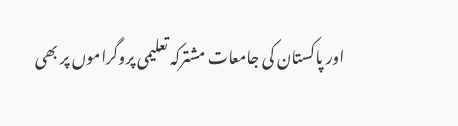اور پاکستان کی جامعات مشترکہ تعلیمی پروگراموں پر بھی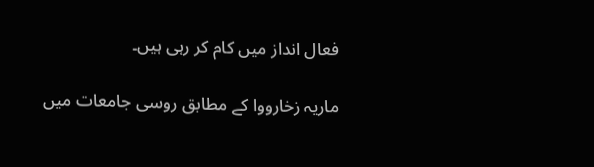فعال انداز میں کام کر رہی ہیں۔

ماریہ زخارووا کے مطابق روسی جامعات میں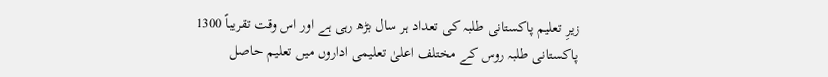زیرِ تعلیم پاکستانی طلبہ کی تعداد ہر سال بڑھ رہی ہے اور اس وقت تقریباً 1300 پاکستانی طلبہ روس کے مختلف اعلیٰ تعلیمی اداروں میں تعلیم حاصل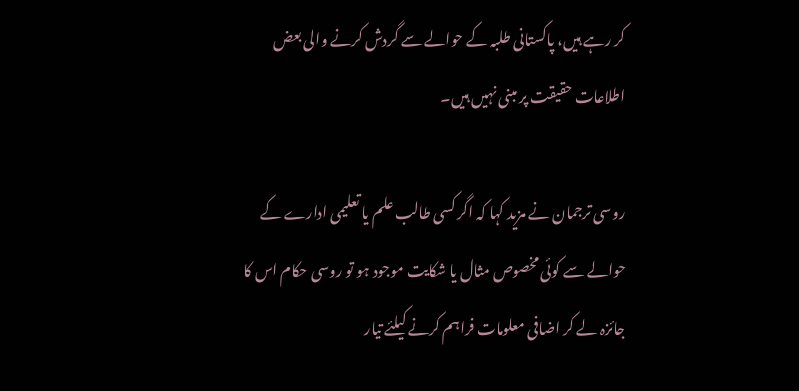کر رہے ہیں، پاکستانی طلبہ کے حوالے سے گردش کرنے والی بعض اطلاعات حقیقت پر مبنی نہیں ہیں۔

روسی ترجمان نے مزید کہا کہ اگر کسی طالب علم یا تعلیمی ادارے کے حوالے سے کوئی مخصوص مثال یا شکایت موجود ہو تو روسی حکام اس کا جائزہ لے کر اضافی معلومات فراہم کرنے کیلئے تیار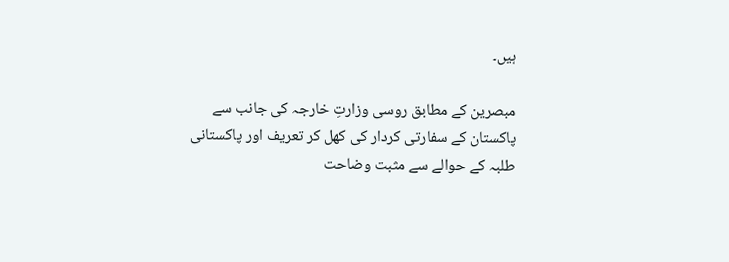ہیں۔

مبصرین کے مطابق روسی وزارتِ خارجہ کی جانب سے پاکستان کے سفارتی کردار کی کھل کر تعریف اور پاکستانی طلبہ کے حوالے سے مثبت وضاحت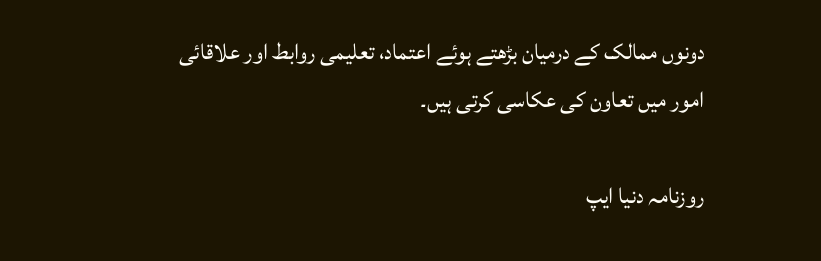دونوں ممالک کے درمیان بڑھتے ہوئے اعتماد، تعلیمی روابط اور علاقائی امور میں تعاون کی عکاسی کرتی ہیں۔

روزنامہ دنیا ایپ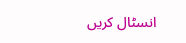انسٹال کریں